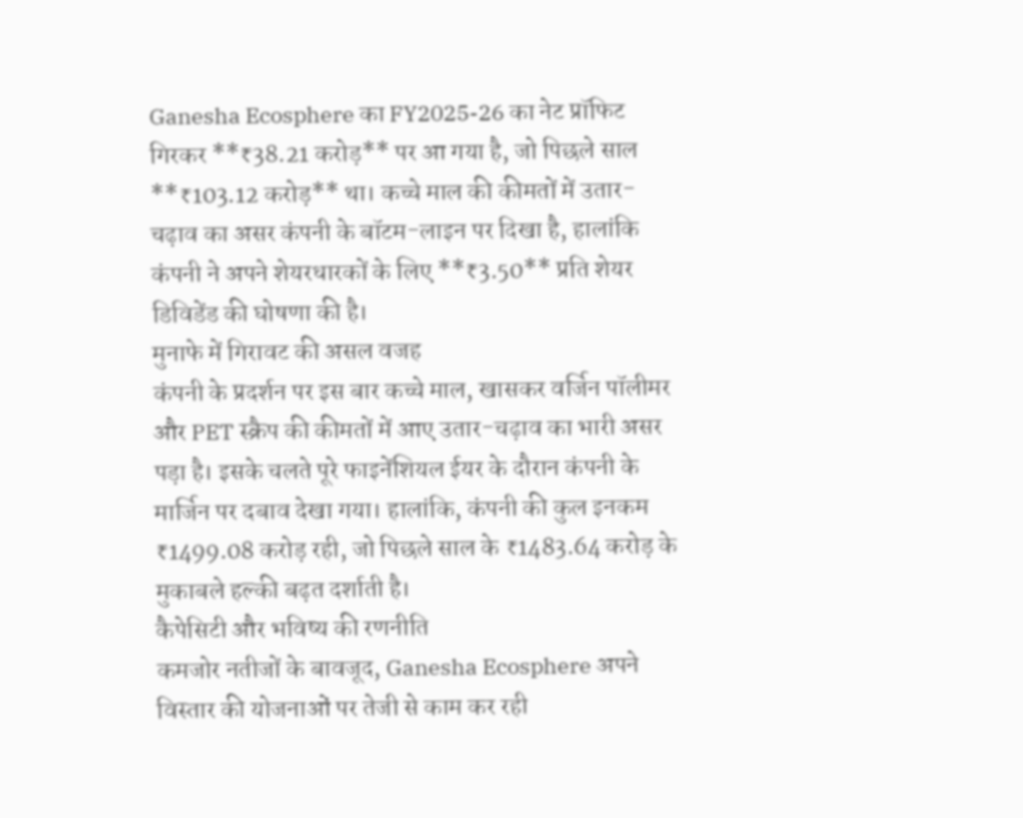Ganesha Ecosphere का FY2025-26 का नेट प्रॉफिट गिरकर **₹38.21 करोड़** पर आ गया है, जो पिछले साल **₹103.12 करोड़** था। कच्चे माल की कीमतों में उतार-चढ़ाव का असर कंपनी के बॉटम-लाइन पर दिखा है, हालांकि कंपनी ने अपने शेयरधारकों के लिए **₹3.50** प्रति शेयर डिविडेंड की घोषणा की है।
मुनाफे में गिरावट की असल वजह
कंपनी के प्रदर्शन पर इस बार कच्चे माल, खासकर वर्जिन पॉलीमर और PET स्क्रैप की कीमतों में आए उतार-चढ़ाव का भारी असर पड़ा है। इसके चलते पूरे फाइनेंशियल ईयर के दौरान कंपनी के मार्जिन पर दबाव देखा गया। हालांकि, कंपनी की कुल इनकम ₹1499.08 करोड़ रही, जो पिछले साल के ₹1483.64 करोड़ के मुकाबले हल्की बढ़त दर्शाती है।
कैपेसिटी और भविष्य की रणनीति
कमजोर नतीजों के बावजूद, Ganesha Ecosphere अपने विस्तार की योजनाओं पर तेजी से काम कर रही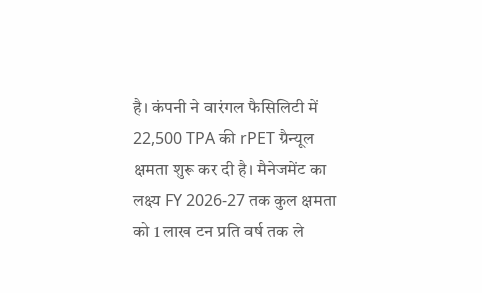है। कंपनी ने वारंगल फैसिलिटी में 22,500 TPA की rPET ग्रैन्यूल क्षमता शुरू कर दी है। मैनेजमेंट का लक्ष्य FY 2026-27 तक कुल क्षमता को 1 लाख टन प्रति वर्ष तक ले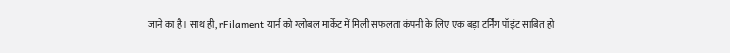जाने का है। साथ ही, rFilament यार्न को ग्लोबल मार्केट में मिली सफलता कंपनी के लिए एक बड़ा टर्निंग पॉइंट साबित हो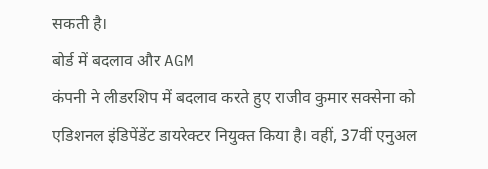सकती है।
बोर्ड में बदलाव और AGM
कंपनी ने लीडरशिप में बदलाव करते हुए राजीव कुमार सक्सेना को एडिशनल इंडिपेंडेंट डायरेक्टर नियुक्त किया है। वहीं, 37वीं एनुअल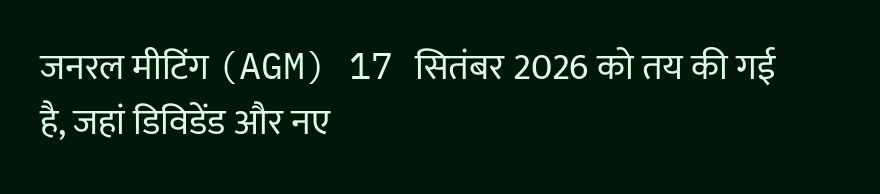जनरल मीटिंग (AGM) 17 सितंबर 2026 को तय की गई है, जहां डिविडेंड और नए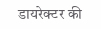डायरेक्टर की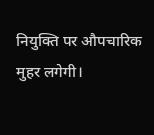नियुक्ति पर औपचारिक मुहर लगेगी।